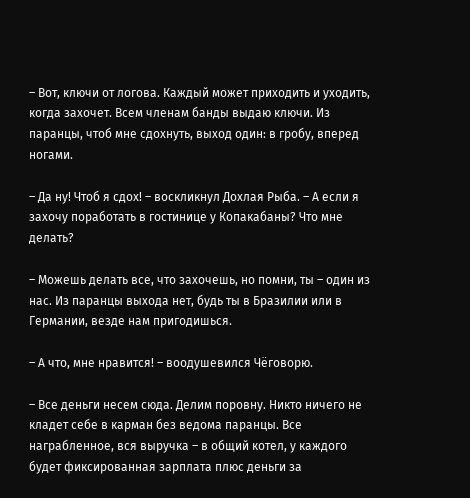– Вот, ключи от логова. Каждый может приходить и уходить, когда захочет. Всем членам банды выдаю ключи. Из паранцы, чтоб мне сдохнуть, выход один: в гробу, вперед ногами.

– Да ну! Чтоб я сдох! – воскликнул Дохлая Рыба. – А если я захочу поработать в гостинице у Копакабаны? Что мне делать?

– Можешь делать все, что захочешь, но помни, ты – один из нас. Из паранцы выхода нет, будь ты в Бразилии или в Германии, везде нам пригодишься.

– А что, мне нравится! – воодушевился Чёговорю.

– Все деньги несем сюда. Делим поровну. Никто ничего не кладет себе в карман без ведома паранцы. Все награбленное, вся выручка – в общий котел, у каждого будет фиксированная зарплата плюс деньги за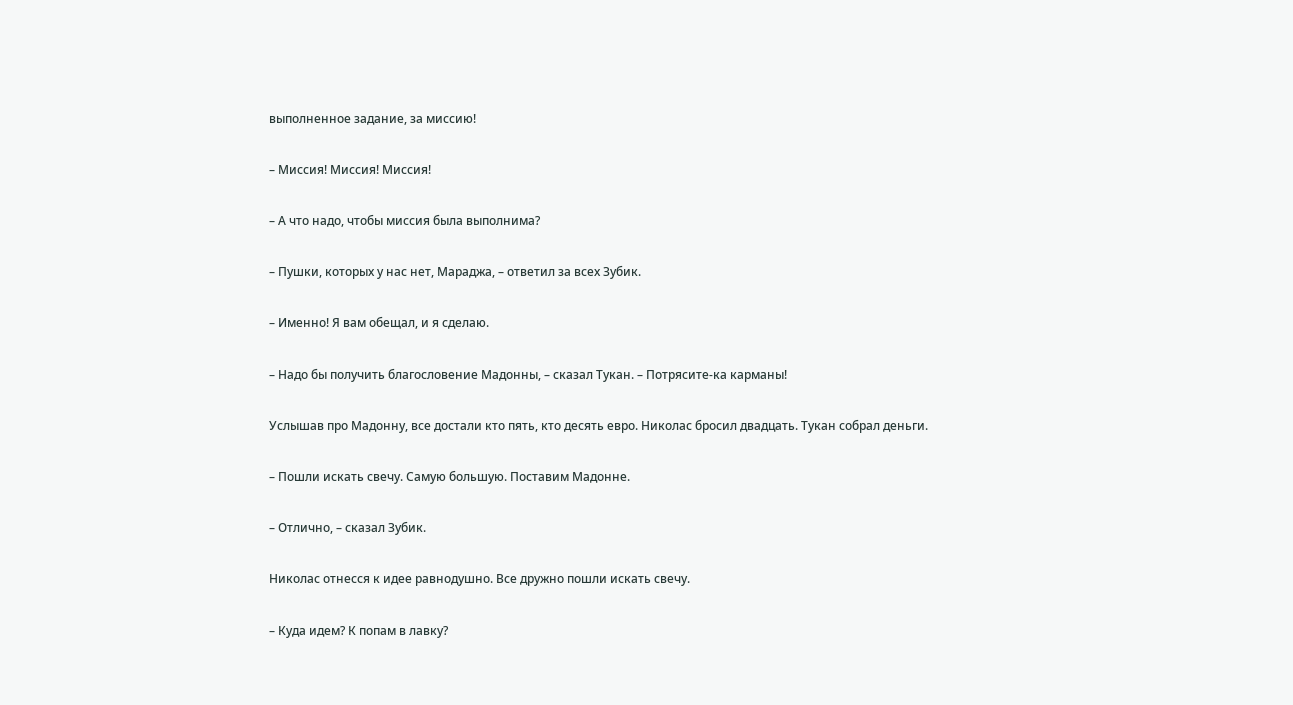выполненное задание, за миссию!

– Миссия! Миссия! Миссия!

– А что надо, чтобы миссия была выполнима?

– Пушки, которых у нас нет, Мараджа, – ответил за всех Зубик.

– Именно! Я вам обещал, и я сделаю.

– Надо бы получить благословение Мадонны, – сказал Тукан. – Потрясите-ка карманы!

Услышав про Мадонну, все достали кто пять, кто десять евро. Николас бросил двадцать. Тукан собрал деньги.

– Пошли искать свечу. Самую большую. Поставим Мадонне.

– Отлично, – сказал Зубик.

Николас отнесся к идее равнодушно. Все дружно пошли искать свечу.

– Куда идем? К попам в лавку?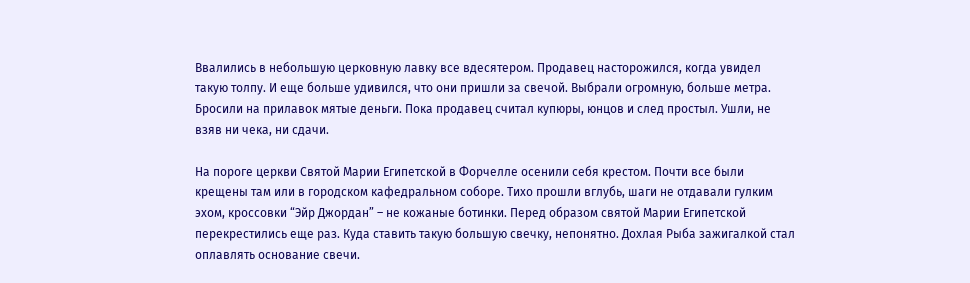Ввалились в небольшую церковную лавку все вдесятером. Продавец насторожился, когда увидел такую толпу. И еще больше удивился, что они пришли за свечой. Выбрали огромную, больше метра. Бросили на прилавок мятые деньги. Пока продавец считал купюры, юнцов и след простыл. Ушли, не взяв ни чека, ни сдачи.

На пороге церкви Святой Марии Египетской в Форчелле осенили себя крестом. Почти все были крещены там или в городском кафедральном соборе. Тихо прошли вглубь, шаги не отдавали гулким эхом, кроссовки “Эйр Джордан” – не кожаные ботинки. Перед образом святой Марии Египетской перекрестились еще раз. Куда ставить такую большую свечку, непонятно. Дохлая Рыба зажигалкой стал оплавлять основание свечи.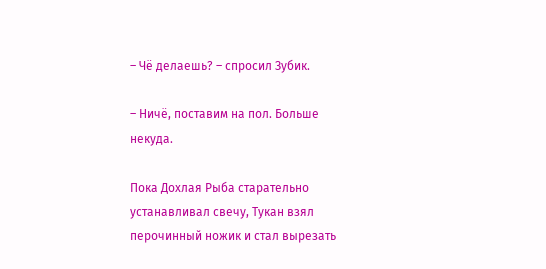– Чё делаешь? – спросил Зубик.

– Ничё, поставим на пол. Больше некуда.

Пока Дохлая Рыба старательно устанавливал свечу, Тукан взял перочинный ножик и стал вырезать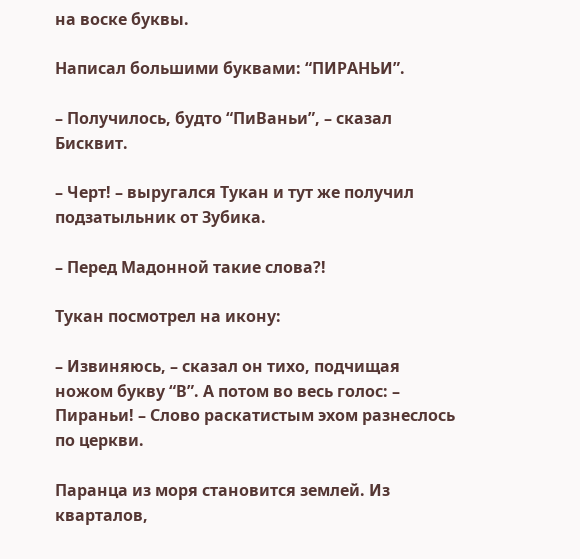на воске буквы.

Написал большими буквами: “ПИРАНЬИ”.

– Получилось, будто “ПиВаньи”, – сказал Бисквит.

– Черт! – выругался Тукан и тут же получил подзатыльник от Зубика.

– Перед Мадонной такие слова?!

Тукан посмотрел на икону:

– Извиняюсь, – сказал он тихо, подчищая ножом букву “В”. А потом во весь голос: – Пираньи! – Слово раскатистым эхом разнеслось по церкви.

Паранца из моря становится землей. Из кварталов,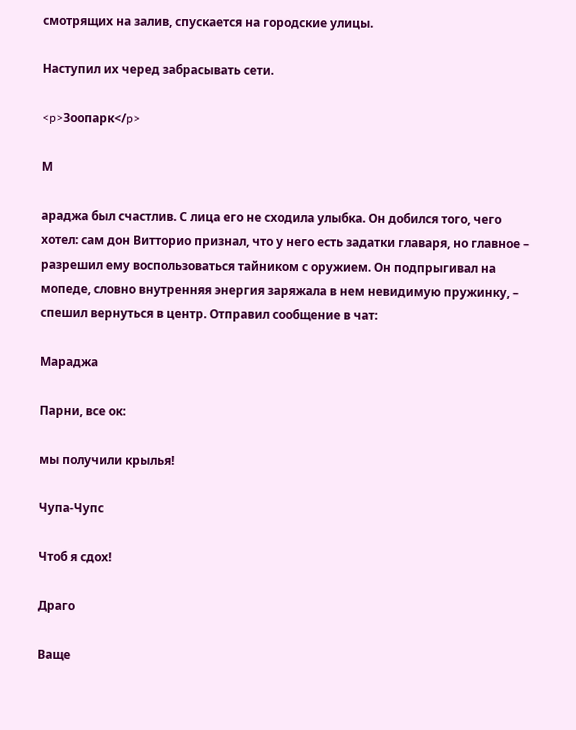смотрящих на залив, спускается на городские улицы.

Наступил их черед забрасывать сети.

<p>Зоопарк</p>

М

араджа был счастлив. С лица его не сходила улыбка. Он добился того, чего хотел: сам дон Витторио признал, что у него есть задатки главаря, но главное – разрешил ему воспользоваться тайником с оружием. Он подпрыгивал на мопеде, словно внутренняя энергия заряжала в нем невидимую пружинку, – спешил вернуться в центр. Отправил сообщение в чат:

Мараджа

Парни, все ок:

мы получили крылья!

Чупа-Чупс

Чтоб я сдох!

Драго

Ваще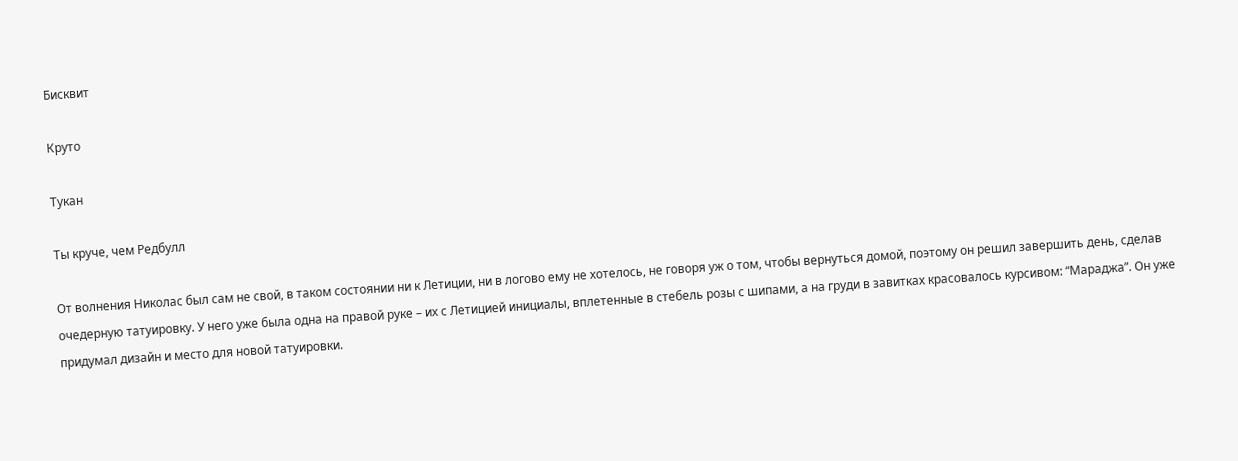Бисквит

Круто

Тукан

Ты круче, чем Редбулл

От волнения Николас был сам не свой, в таком состоянии ни к Летиции, ни в логово ему не хотелось, не говоря уж о том, чтобы вернуться домой, поэтому он решил завершить день, сделав очедерную татуировку. У него уже была одна на правой руке – их с Летицией инициалы, вплетенные в стебель розы с шипами, а на груди в завитках красовалось курсивом: “Мараджа”. Он уже придумал дизайн и место для новой татуировки.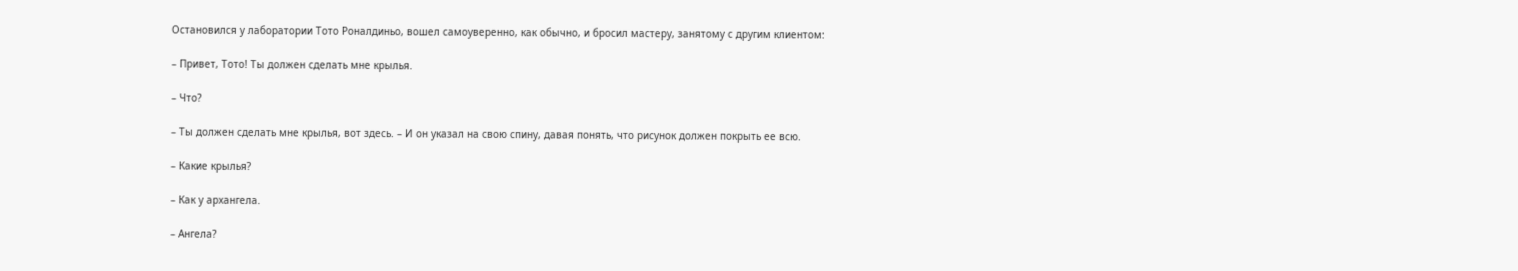Остановился у лаборатории Тото Роналдиньо, вошел самоуверенно, как обычно, и бросил мастеру, занятому с другим клиентом:

– Привет, Тото! Ты должен сделать мне крылья.

– Что?

– Ты должен сделать мне крылья, вот здесь. – И он указал на свою спину, давая понять, что рисунок должен покрыть ее всю.

– Какие крылья?

– Как у архангела.

– Ангела?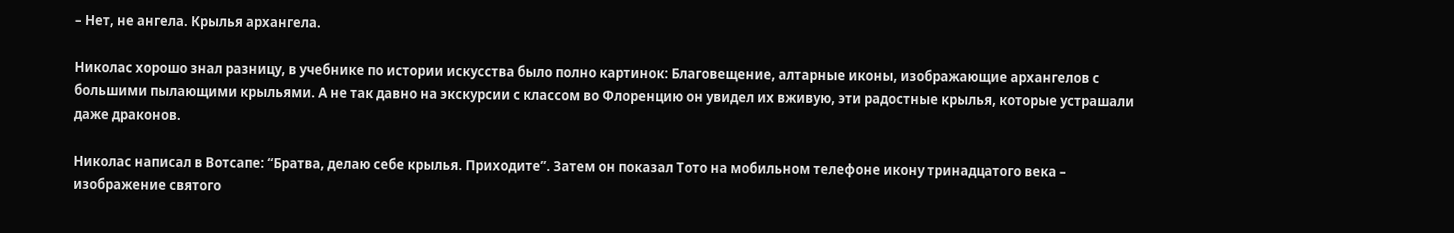– Нет, не ангела. Крылья архангела.

Николас хорошо знал разницу, в учебнике по истории искусства было полно картинок: Благовещение, алтарные иконы, изображающие архангелов с большими пылающими крыльями. А не так давно на экскурсии с классом во Флоренцию он увидел их вживую, эти радостные крылья, которые устрашали даже драконов.

Николас написал в Вотсапе: “Братва, делаю себе крылья. Приходите”. Затем он показал Тото на мобильном телефоне икону тринадцатого века – изображение святого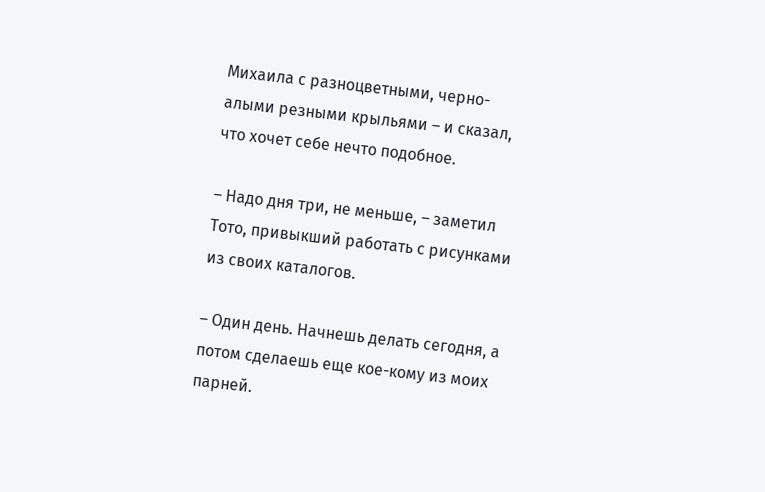Михаила с разноцветными, черно-алыми резными крыльями – и сказал, что хочет себе нечто подобное.

– Надо дня три, не меньше, – заметил Тото, привыкший работать с рисунками из своих каталогов.

– Один день. Начнешь делать сегодня, а потом сделаешь еще кое-кому из моих парней.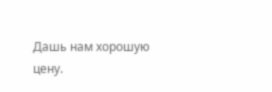Дашь нам хорошую цену.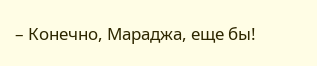– Конечно, Мараджа, еще бы!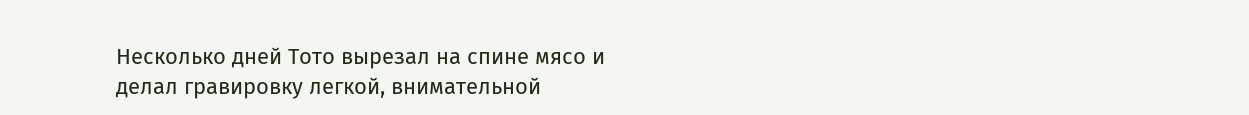Несколько дней Тото вырезал на спине мясо и делал гравировку легкой, внимательной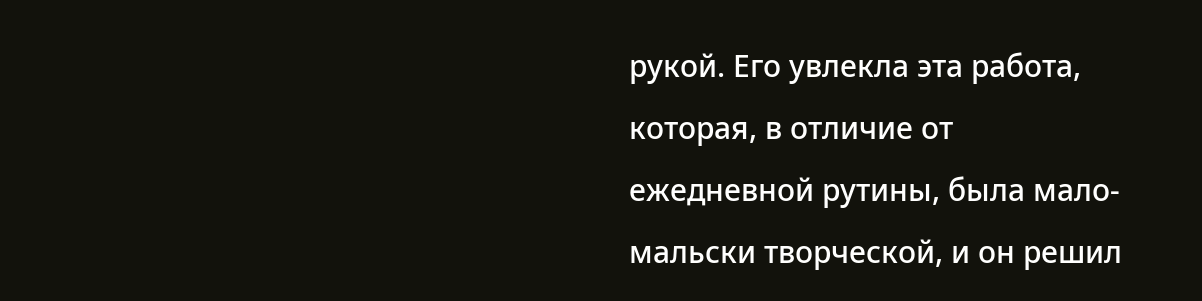рукой. Его увлекла эта работа, которая, в отличие от ежедневной рутины, была мало-мальски творческой, и он решил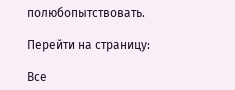полюбопытствовать.

Перейти на страницу:

Все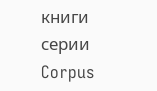книги серии Corpus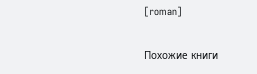[roman]

Похожие книги